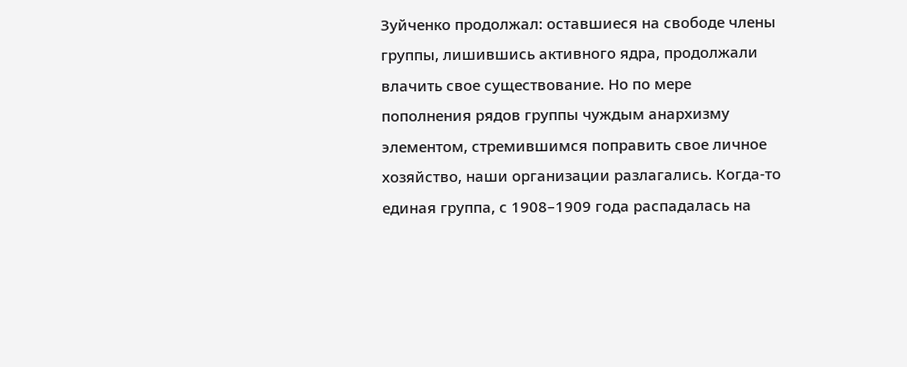Зуйченко продолжал: оставшиеся на свободе члены группы, лишившись активного ядра, продолжали влачить свое существование. Но по мере пополнения рядов группы чуждым анархизму элементом, стремившимся поправить свое личное хозяйство, наши организации разлагались. Когда-то единая группа, с 1908–1909 года распадалась на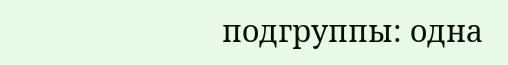подгруппы: одна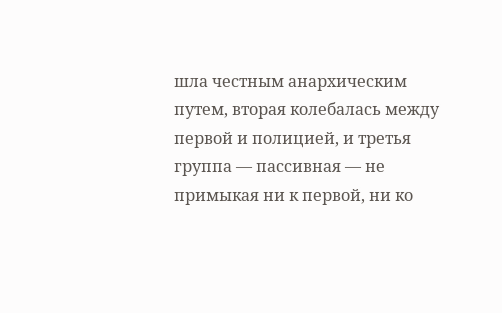шла честным анархическим путем, вторая колебалась между первой и полицией, и третья группа — пассивная — не примыкая ни к первой, ни ко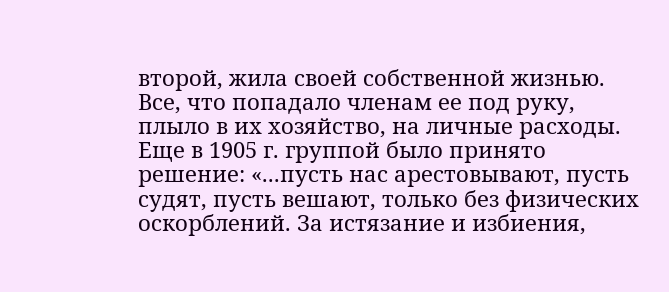второй, жила своей собственной жизнью. Все, что попадало членам ее под руку, плыло в их хозяйство, на личные расходы.
Еще в 1905 г. группой было принято решение: «...пусть нас арестовывают, пусть судят, пусть вешают, только без физических оскорблений. За истязание и избиения,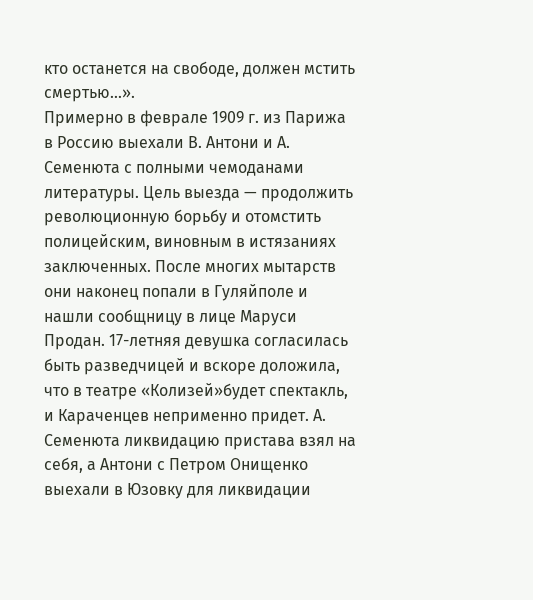кто останется на свободе, должен мстить смертью...».
Примерно в феврале 1909 г. из Парижа в Россию выехали В. Антони и А. Семенюта с полными чемоданами литературы. Цель выезда — продолжить революционную борьбу и отомстить полицейским, виновным в истязаниях заключенных. После многих мытарств они наконец попали в Гуляйполе и нашли сообщницу в лице Маруси Продан. 17-летняя девушка согласилась быть разведчицей и вскоре доложила, что в театре «Колизей»будет спектакль, и Караченцев неприменно придет. А. Семенюта ликвидацию пристава взял на себя, а Антони с Петром Онищенко выехали в Юзовку для ликвидации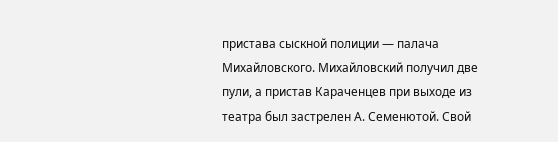пристава сыскной полиции — палача Михайловского. Михайловский получил две пули, а пристав Караченцев при выходе из театра был застрелен А. Семенютой. Свой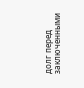долг перед заключенными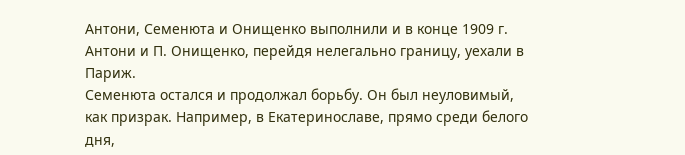Антони, Семенюта и Онищенко выполнили и в конце 1909 г. Антони и П. Онищенко, перейдя нелегально границу, уехали в Париж.
Семенюта остался и продолжал борьбу. Он был неуловимый, как призрак. Например, в Екатеринославе, прямо среди белого дня,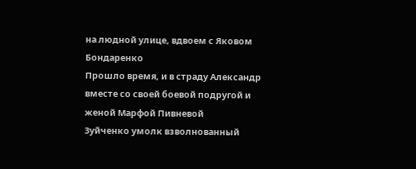на людной улице, вдвоем с Яковом Бондаренко
Прошло время, и в страду Александр вместе со своей боевой подругой и женой Марфой Пивневой
Зуйченко умолк взволнованный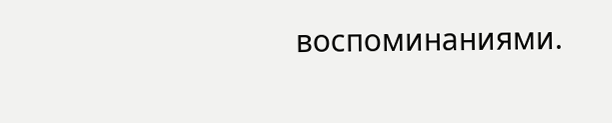воспоминаниями.